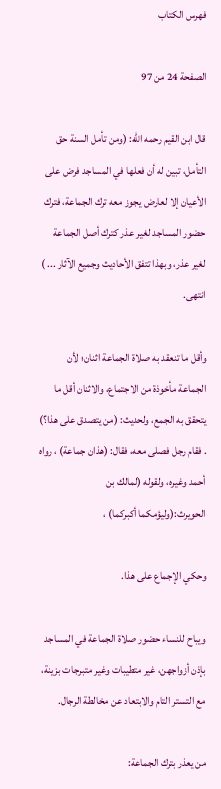فهرس الكتاب

الصفحة 24 من 97

قال ابن القيم رحمه الله: (ومن تأمل السنة حق التأمل، تبين له أن فعلها في المساجد فرض على الأعيان إلا لعارض يجوز معه ترك الجماعة، فترك حضور المساجد لغير عذر كترك أصل الجماعة لغير عذر، وبهذا تتفق الأحاديث وجميع الآثار ... ) انتهى.

وأقل ما تنعقد به صلاة الجماعة اثنان؛ لأن الجماعة مأخوذة من الاجتماع، والاثنان أقل ما يتحقق به الجمع، ولحديث: (من يتصدق على هذا؟) . فقام رجل فصلى معه، فقال: (هذان جماعة) ، رواه أحمد وغيره، ولقوله (لمالك بن الحويرث:(وليؤمكما أكبركما) ،

وحكي الإجماع على هذا.

ويباح للنساء حضور صلاة الجماعة في المساجد بإذن أزواجهن، غير متطيبات وغير متبرجات بزينة، مع التستر التام والابتعاد عن مخالطة الرجال.

من يعذر بترك الجماعة: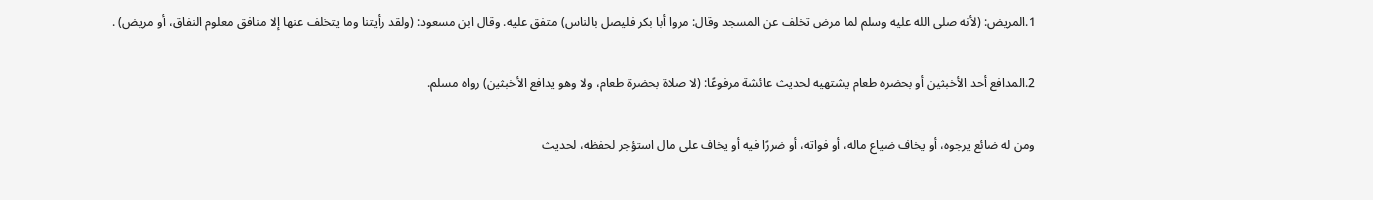1.المريض: (لأنه صلى الله عليه وسلم لما مرض تخلف عن المسجد وقال: مروا أبا بكر فليصل بالناس) متفق عليه. وقال ابن مسعود: (ولقد رأيتنا وما يتخلف عنها إلا منافق معلوم النفاق، أو مريض) .

2.المدافع أحد الأخبثين أو بحضره طعام يشتهيه لحديث عائشة مرفوعًا: (لا صلاة بحضرة طعام، ولا وهو يدافع الأخبثين) رواه مسلم.

ومن له ضائع يرجوه، أو يخاف ضياع ماله، أو فواته، أو ضررًا فيه أو يخاف على مال استؤجر لحفظه، لحديث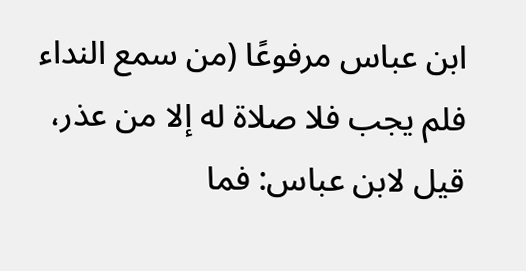ابن عباس مرفوعًا (من سمع النداء فلم يجب فلا صلاة له إلا من عذر، قيل لابن عباس: فما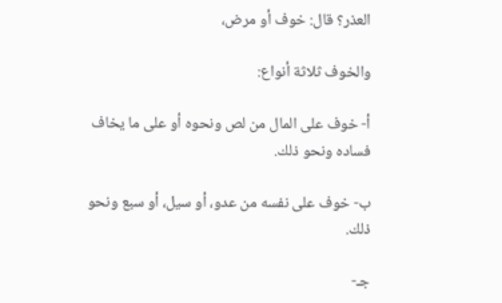العذر؟ قال: خوف أو مرض،

والخوف ثلاثة أنواع:

أ- خوف على المال من لص ونحوه أو على ما يخاف فساده ونحو ذلك.

ب- خوف على نفسه من عدو، أو سيل، أو سبع ونحو ذلك.

جـ-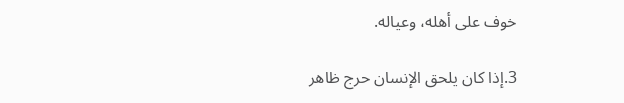خوف على أهله، وعياله.

3.إذا كان يلحق الإنسان حرج ظاهر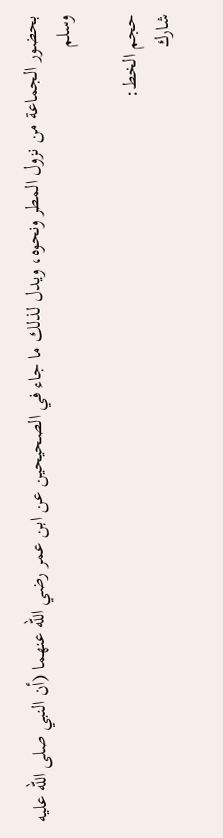بحضور الجماعة من نزول المطر ونحوه، ويدل لذلك ما جاء في الصحيحين عن ابن عمر رضي الله عنهما (أن النبي صلى الله عليه وسلم

حجم الخط:
شارك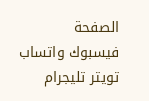الصفحة
فيسبوك واتساب تويتر تليجرام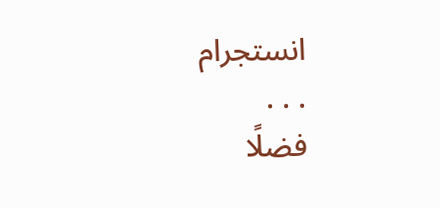انستجرام
. . .
فضلًا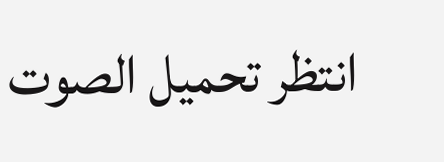انتظر تحميل الصوت